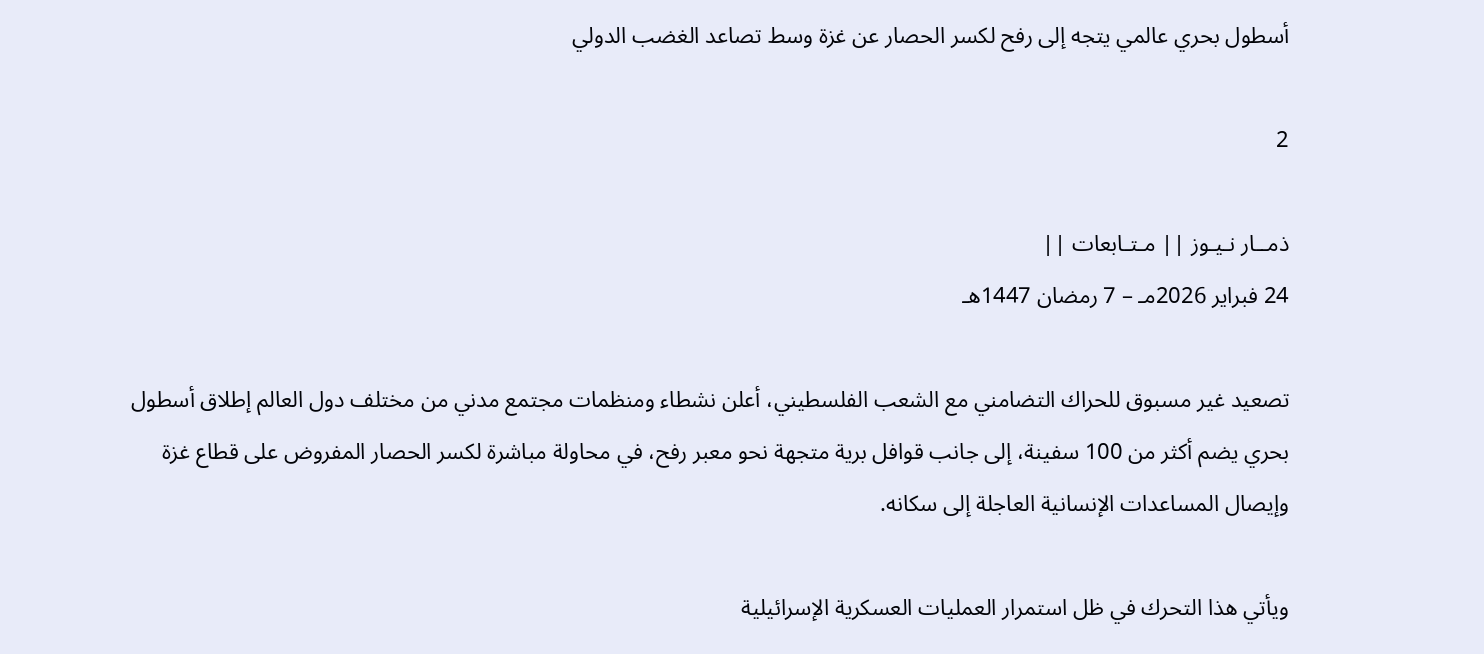أسطول بحري عالمي يتجه إلى رفح لكسر الحصار عن غزة وسط تصاعد الغضب الدولي

2

ذمــار نـيـوز || مـتـابعات ||
24 فبراير 2026مـ – 7 رمضان 1447هـ

تصعيد غير مسبوق للحراك التضامني مع الشعب الفلسطيني، أعلن نشطاء ومنظمات مجتمع مدني من مختلف دول العالم إطلاق أسطول بحري يضم أكثر من 100 سفينة، إلى جانب قوافل برية متجهة نحو معبر رفح، في محاولة مباشرة لكسر الحصار المفروض على قطاع غزة وإيصال المساعدات الإنسانية العاجلة إلى سكانه.

ويأتي هذا التحرك في ظل استمرار العمليات العسكرية الإسرائيلية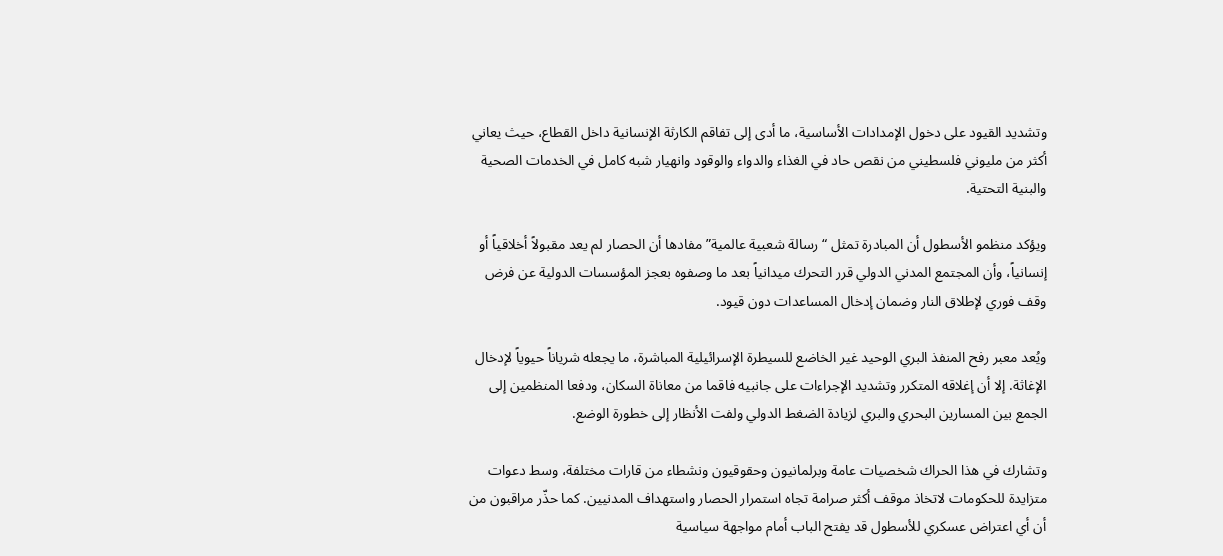وتشديد القيود على دخول الإمدادات الأساسية، ما أدى إلى تفاقم الكارثة الإنسانية داخل القطاع، حيث يعاني أكثر من مليوني فلسطيني من نقص حاد في الغذاء والدواء والوقود وانهيار شبه كامل في الخدمات الصحية والبنية التحتية.

ويؤكد منظمو الأسطول أن المبادرة تمثل “رسالة شعبية عالمية” مفادها أن الحصار لم يعد مقبولاً أخلاقياً أو إنسانياً، وأن المجتمع المدني الدولي قرر التحرك ميدانياً بعد ما وصفوه بعجز المؤسسات الدولية عن فرض وقف فوري لإطلاق النار وضمان إدخال المساعدات دون قيود.

ويُعد معبر رفح المنفذ البري الوحيد غير الخاضع للسيطرة الإسرائيلية المباشرة، ما يجعله شرياناً حيوياً لإدخال الإغاثة. إلا أن إغلاقه المتكرر وتشديد الإجراءات على جانبيه فاقما من معاناة السكان، ودفعا المنظمين إلى الجمع بين المسارين البحري والبري لزيادة الضغط الدولي ولفت الأنظار إلى خطورة الوضع.

وتشارك في هذا الحراك شخصيات عامة وبرلمانيون وحقوقيون ونشطاء من قارات مختلفة، وسط دعوات متزايدة للحكومات لاتخاذ موقف أكثر صرامة تجاه استمرار الحصار واستهداف المدنيين. كما حذّر مراقبون من أن أي اعتراض عسكري للأسطول قد يفتح الباب أمام مواجهة سياسية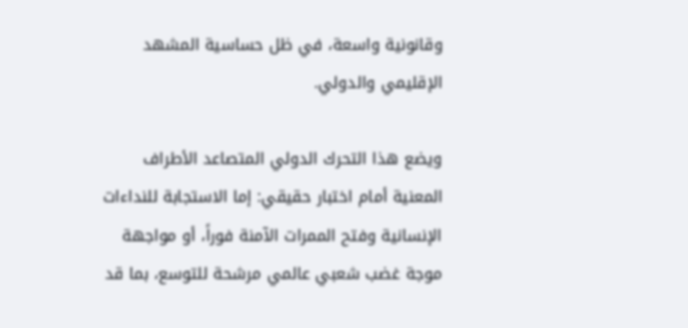وقانونية واسعة، في ظل حساسية المشهد الإقليمي والدولي.

ويضع هذا التحرك الدولي المتصاعد الأطراف المعنية أمام اختبار حقيقي: إما الاستجابة للنداءات الإنسانية وفتح الممرات الآمنة فوراً، أو مواجهة موجة غضب شعبي عالمي مرشحة للتوسع، بما قد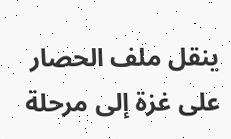ينقل ملف الحصار على غزة إلى مرحلة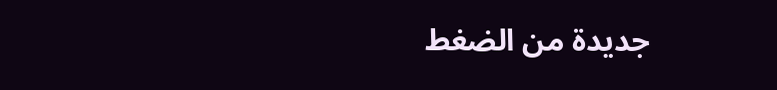جديدة من الضغط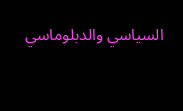السياسي والدبلوماسي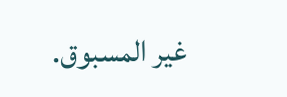غير المسبوق.